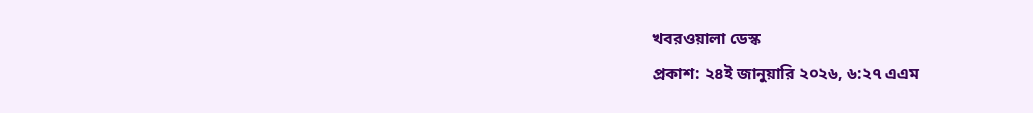খবরওয়ালা ডেস্ক
প্রকাশ: ২৪ই জানুয়ারি ২০২৬, ৬:২৭ এএম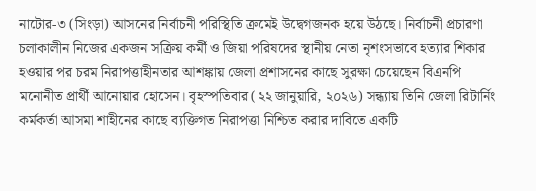নাটোর-৩ (সিংড়া) আসনের নির্বাচনী পরিস্থিতি ক্রমেই উদ্বেগজনক হয়ে উঠছে। নির্বাচনী প্রচারণা চলাকালীন নিজের একজন সক্রিয় কর্মী ও জিয়া পরিষদের স্থানীয় নেতা নৃশংসভাবে হত্যার শিকার হওয়ার পর চরম নিরাপত্তাহীনতার আশঙ্কায় জেলা প্রশাসনের কাছে সুরক্ষা চেয়েছেন বিএনপি মনোনীত প্রার্থী আনোয়ার হোসেন। বৃহস্পতিবার (২২ জানুয়ারি, ২০২৬) সন্ধ্যায় তিনি জেলা রিটার্নিং কর্মকর্তা আসমা শাহীনের কাছে ব্যক্তিগত নিরাপত্তা নিশ্চিত করার দাবিতে একটি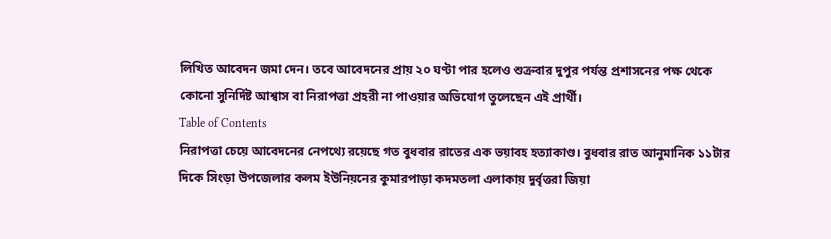লিখিত আবেদন জমা দেন। তবে আবেদনের প্রায় ২০ ঘণ্টা পার হলেও শুক্রবার দুপুর পর্যন্ত প্রশাসনের পক্ষ থেকে কোনো সুনির্দিষ্ট আশ্বাস বা নিরাপত্তা প্রহরী না পাওয়ার অভিযোগ তুলেছেন এই প্রার্থী।
Table of Contents
নিরাপত্তা চেয়ে আবেদনের নেপথ্যে রয়েছে গত বুধবার রাতের এক ভয়াবহ হত্যাকাণ্ড। বুধবার রাত আনুমানিক ১১টার দিকে সিংড়া উপজেলার কলম ইউনিয়নের কুমারপাড়া কদমতলা এলাকায় দুর্বৃত্তরা জিয়া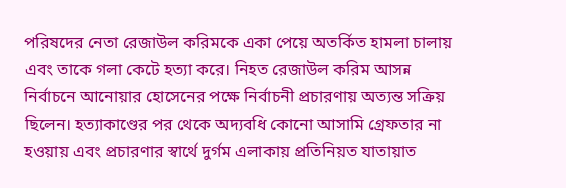পরিষদের নেতা রেজাউল করিমকে একা পেয়ে অতর্কিত হামলা চালায় এবং তাকে গলা কেটে হত্যা করে। নিহত রেজাউল করিম আসন্ন নির্বাচনে আনোয়ার হোসেনের পক্ষে নির্বাচনী প্রচারণায় অত্যন্ত সক্রিয় ছিলেন। হত্যাকাণ্ডের পর থেকে অদ্যবধি কোনো আসামি গ্রেফতার না হওয়ায় এবং প্রচারণার স্বার্থে দুর্গম এলাকায় প্রতিনিয়ত যাতায়াত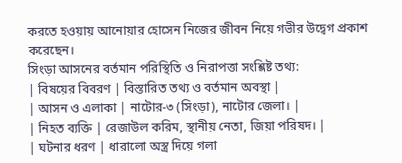করতে হওয়ায় আনোয়ার হোসেন নিজের জীবন নিয়ে গভীর উদ্বেগ প্রকাশ করেছেন।
সিংড়া আসনের বর্তমান পরিস্থিতি ও নিরাপত্তা সংশ্লিষ্ট তথ্য:
| বিষয়ের বিবরণ | বিস্তারিত তথ্য ও বর্তমান অবস্থা |
| আসন ও এলাকা | নাটোর-৩ (সিংড়া), নাটোর জেলা। |
| নিহত ব্যক্তি | রেজাউল করিম, স্থানীয় নেতা, জিয়া পরিষদ। |
| ঘটনার ধরণ | ধারালো অস্ত্র দিয়ে গলা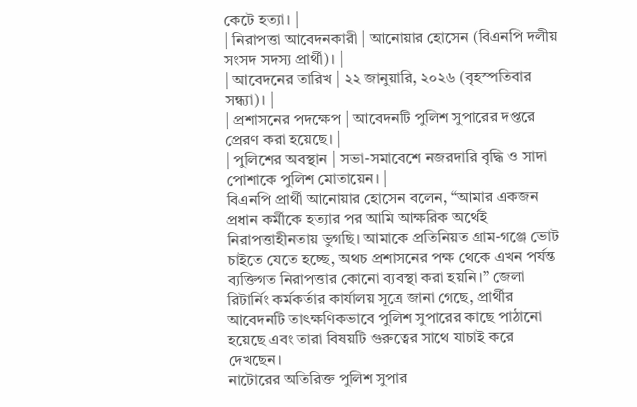কেটে হত্যা। |
| নিরাপত্তা আবেদনকারী | আনোয়ার হোসেন (বিএনপি দলীয় সংসদ সদস্য প্রার্থী)। |
| আবেদনের তারিখ | ২২ জানুয়ারি, ২০২৬ (বৃহস্পতিবার সন্ধ্যা)। |
| প্রশাসনের পদক্ষেপ | আবেদনটি পুলিশ সুপারের দপ্তরে প্রেরণ করা হয়েছে। |
| পুলিশের অবস্থান | সভা-সমাবেশে নজরদারি বৃদ্ধি ও সাদা পোশাকে পুলিশ মোতায়েন। |
বিএনপি প্রার্থী আনোয়ার হোসেন বলেন, “আমার একজন প্রধান কর্মীকে হত্যার পর আমি আক্ষরিক অর্থেই নিরাপত্তাহীনতায় ভুগছি। আমাকে প্রতিনিয়ত গ্রাম-গঞ্জে ভোট চাইতে যেতে হচ্ছে, অথচ প্রশাসনের পক্ষ থেকে এখন পর্যন্ত ব্যক্তিগত নিরাপত্তার কোনো ব্যবস্থা করা হয়নি।” জেলা রিটার্নিং কর্মকর্তার কার্যালয় সূত্রে জানা গেছে, প্রার্থীর আবেদনটি তাৎক্ষণিকভাবে পুলিশ সুপারের কাছে পাঠানো হয়েছে এবং তারা বিষয়টি গুরুত্বের সাথে যাচাই করে দেখছেন।
নাটোরের অতিরিক্ত পুলিশ সুপার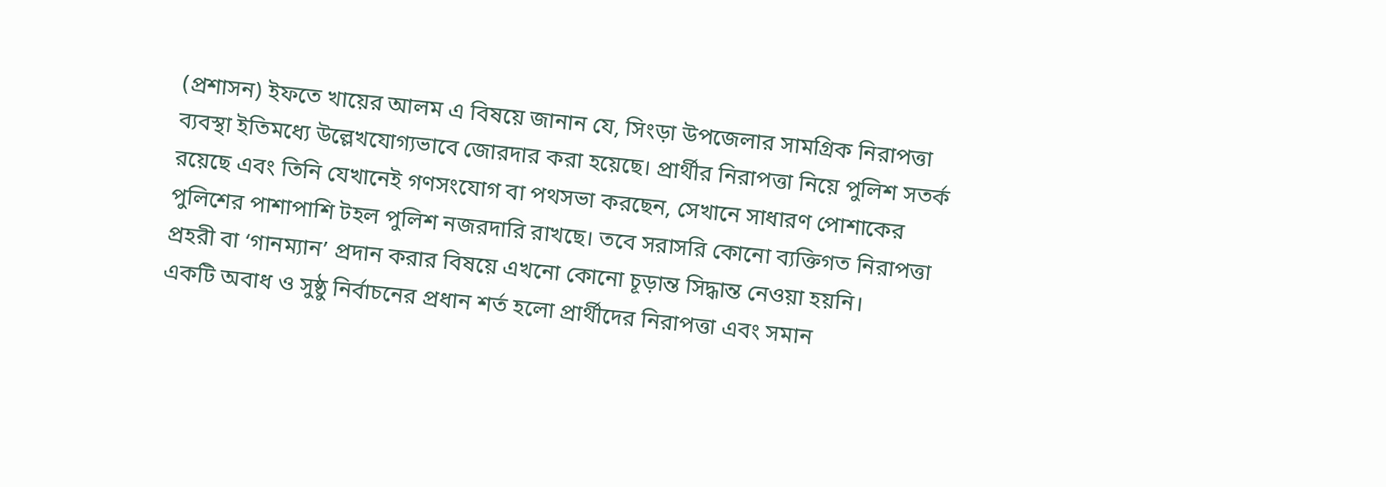(প্রশাসন) ইফতে খায়ের আলম এ বিষয়ে জানান যে, সিংড়া উপজেলার সামগ্রিক নিরাপত্তা ব্যবস্থা ইতিমধ্যে উল্লেখযোগ্যভাবে জোরদার করা হয়েছে। প্রার্থীর নিরাপত্তা নিয়ে পুলিশ সতর্ক রয়েছে এবং তিনি যেখানেই গণসংযোগ বা পথসভা করছেন, সেখানে সাধারণ পোশাকের পুলিশের পাশাপাশি টহল পুলিশ নজরদারি রাখছে। তবে সরাসরি কোনো ব্যক্তিগত নিরাপত্তা প্রহরী বা ‘গানম্যান’ প্রদান করার বিষয়ে এখনো কোনো চূড়ান্ত সিদ্ধান্ত নেওয়া হয়নি।
একটি অবাধ ও সুষ্ঠু নির্বাচনের প্রধান শর্ত হলো প্রার্থীদের নিরাপত্তা এবং সমান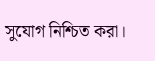সুযোগ নিশ্চিত করা।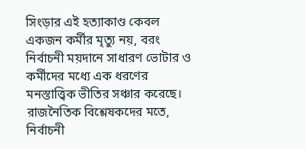সিংড়ার এই হত্যাকাণ্ড কেবল একজন কর্মীর মৃত্যু নয়, বরং নির্বাচনী ময়দানে সাধারণ ভোটার ও কর্মীদের মধ্যে এক ধরণের মনস্তাত্ত্বিক ভীতির সঞ্চার করেছে। রাজনৈতিক বিশ্লেষকদের মতে, নির্বাচনী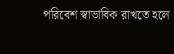পরিবেশ স্বাভাবিক রাখতে হলে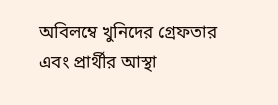অবিলম্বে খুনিদের গ্রেফতার এবং প্রার্থীর আস্থা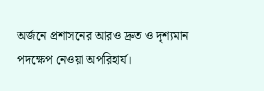অর্জনে প্রশাসনের আরও দ্রুত ও দৃশ্যমান পদক্ষেপ নেওয়া অপরিহার্য।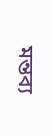মন্তব্য